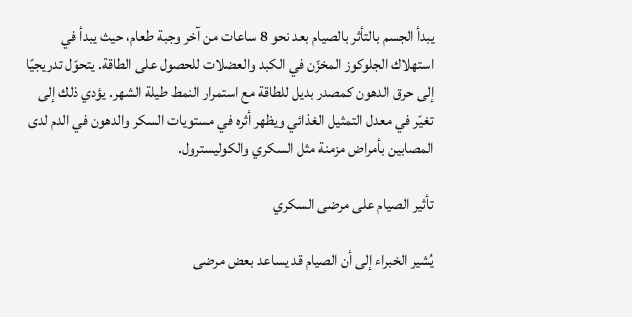يبدأ الجسم بالتأثر بالصيام بعد نحو 8 ساعات من آخر وجبة طعام، حيث يبدأ في استهلاك الجلوكوز المخزّن في الكبد والعضلات للحصول على الطاقة. يتحوّل تدريجيًا إلى حرق الدهون كمصدر بديل للطاقة مع استمرار النمط طيلة الشهر. يؤدي ذلك إلى تغيّر في معدل التمثيل الغذائي ويظهر أثره في مستويات السكر والدهون في الدم لدى المصابين بأمراض مزمنة مثل السكري والكوليسترول.

تأثير الصيام على مرضى السكري

يُشير الخبراء إلى أن الصيام قد يساعد بعض مرضى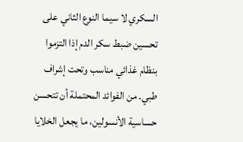السكري لا سيما النوع الثاني على تحسين ضبط سكر الدم إذا التزموا بنظام غذائي مناسب وتحت إشراف طبي. من الفوائد المحتملة أن تتحسن حساسية الأنسولين، ما يجعل الخلايا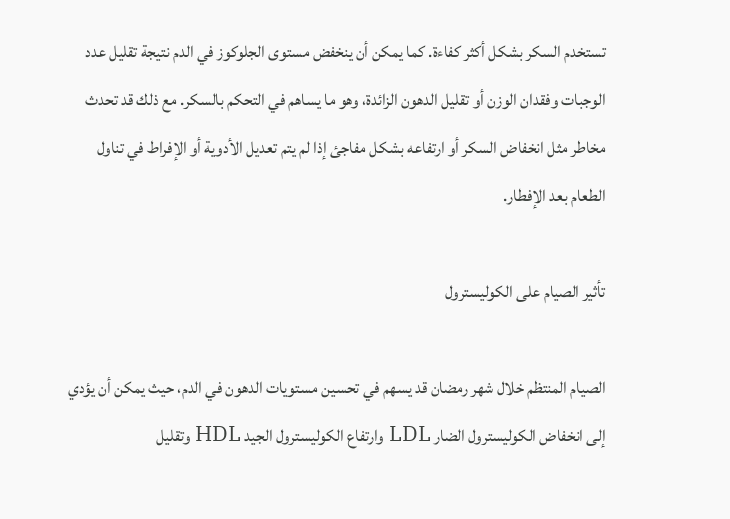تستخدم السكر بشكل أكثر كفاءة. كما يمكن أن ينخفض مستوى الجلوكوز في الدم نتيجة تقليل عدد الوجبات وفقدان الوزن أو تقليل الدهون الزائدة، وهو ما يساهم في التحكم بالسكر. مع ذلك قد تحدث مخاطر مثل انخفاض السكر أو ارتفاعه بشكل مفاجئ إذا لم يتم تعديل الأدوية أو الإفراط في تناول الطعام بعد الإفطار.

تأثير الصيام على الكوليسترول

الصيام المنتظم خلال شهر رمضان قد يسهم في تحسين مستويات الدهون في الدم، حيث يمكن أن يؤدي إلى انخفاض الكوليسترول الضار LDL وارتفاع الكوليسترول الجيد HDL وتقليل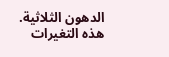الدهون الثلاثية. هذه التغيرات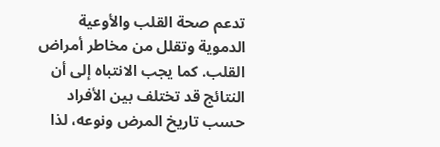تدعم صحة القلب والأوعية الدموية وتقلل من مخاطر أمراض القلب. كما يجب الانتباه إلى أن النتائج قد تختلف بين الأفراد حسب تاريخ المرض ونوعه، لذا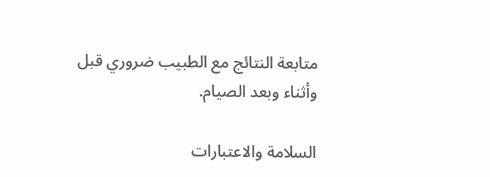متابعة النتائج مع الطبيب ضروري قبل وأثناء وبعد الصيام.

السلامة والاعتبارات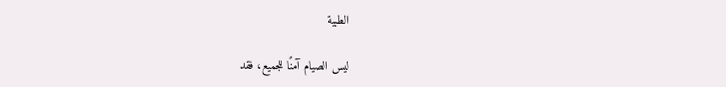الطبية

ليس الصيام آمنًا للجميع، فقد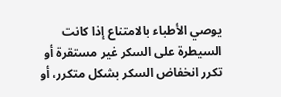يوصي الأطباء بالامتناع إذا كانت السيطرة على السكر غير مستقرة أو تكرر انخفاض السكر بشكل متكرر، أو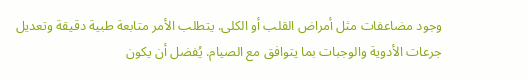وجود مضاعفات مثل أمراض القلب أو الكلى. يتطلب الأمر متابعة طبية دقيقة وتعديل جرعات الأدوية والوجبات بما يتوافق مع الصيام. يُفضل أن يكون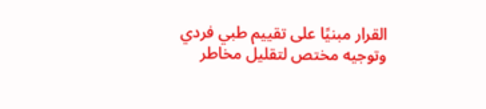القرار مبنيًا على تقييم طبي فردي وتوجيه مختص لتقليل مخاطر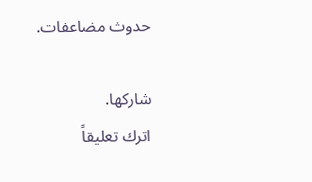حدوث مضاعفات.

شاركها.
اترك تعليقاً